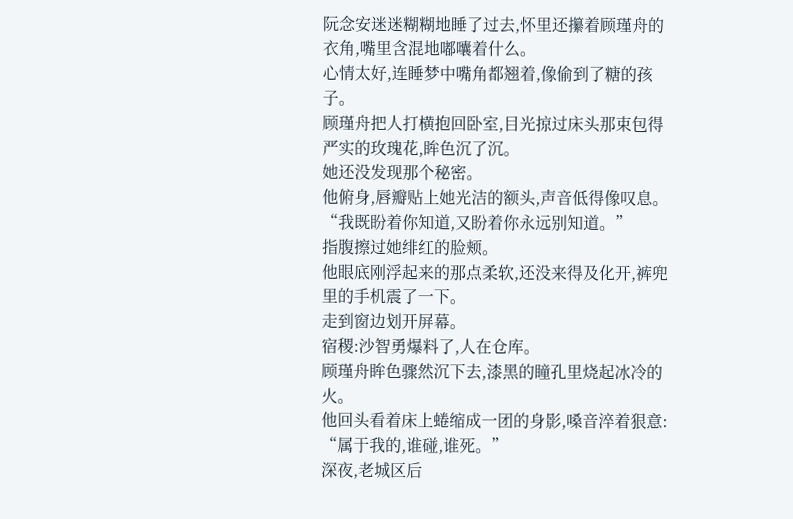阮念安迷迷糊糊地睡了过去,怀里还攥着顾瑾舟的衣角,嘴里含混地嘟囔着什么。
心情太好,连睡梦中嘴角都翘着,像偷到了糖的孩子。
顾瑾舟把人打横抱回卧室,目光掠过床头那束包得严实的玫瑰花,眸色沉了沉。
她还没发现那个秘密。
他俯身,唇瓣贴上她光洁的额头,声音低得像叹息。
“我既盼着你知道,又盼着你永远别知道。”
指腹擦过她绯红的脸颊。
他眼底刚浮起来的那点柔软,还没来得及化开,裤兜里的手机震了一下。
走到窗边划开屏幕。
宿稷:沙智勇爆料了,人在仓库。
顾瑾舟眸色骤然沉下去,漆黑的瞳孔里烧起冰冷的火。
他回头看着床上蜷缩成一团的身影,嗓音淬着狠意:
“属于我的,谁碰,谁死。”
深夜,老城区后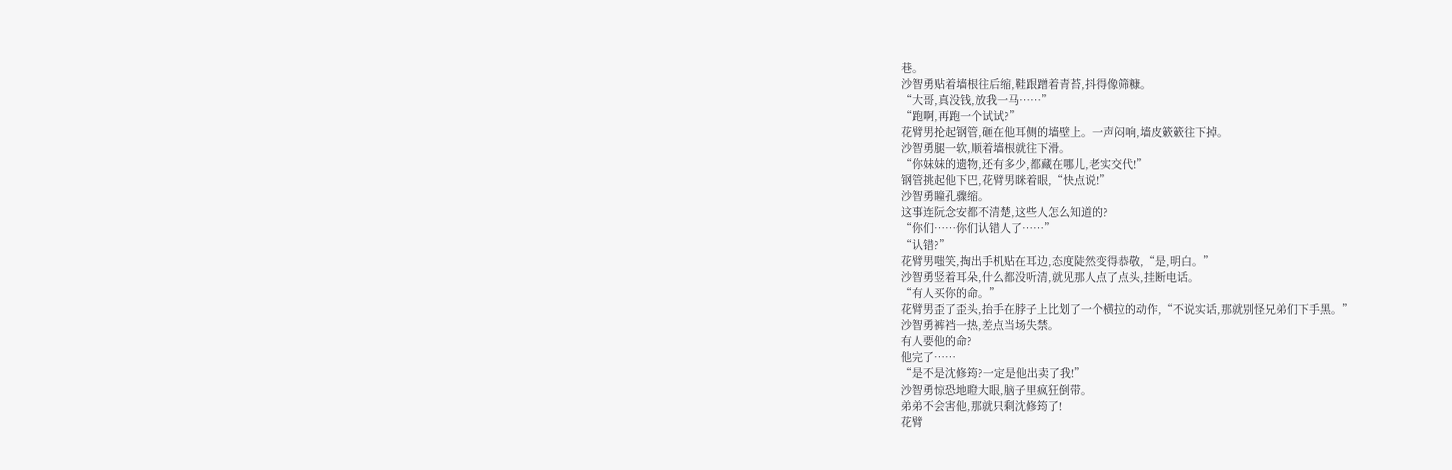巷。
沙智勇贴着墙根往后缩,鞋跟蹭着青苔,抖得像筛糠。
“大哥,真没钱,放我一马……”
“跑啊,再跑一个试试?”
花臂男抡起钢管,砸在他耳侧的墙壁上。一声闷响,墙皮簌簌往下掉。
沙智勇腿一软,顺着墙根就往下滑。
“你妹妹的遗物,还有多少,都藏在哪儿,老实交代!”
钢管挑起他下巴,花臂男眯着眼,“快点说!”
沙智勇瞳孔骤缩。
这事连阮念安都不清楚,这些人怎么知道的?
“你们……你们认错人了……”
“认错?”
花臂男嗤笑,掏出手机贴在耳边,态度陡然变得恭敬,“是,明白。”
沙智勇竖着耳朵,什么都没听清,就见那人点了点头,挂断电话。
“有人买你的命。”
花臂男歪了歪头,抬手在脖子上比划了一个横拉的动作,“不说实话,那就别怪兄弟们下手黑。”
沙智勇裤裆一热,差点当场失禁。
有人要他的命?
他完了……
“是不是沈修筠?一定是他出卖了我!”
沙智勇惊恐地瞪大眼,脑子里疯狂倒带。
弟弟不会害他,那就只剩沈修筠了!
花臂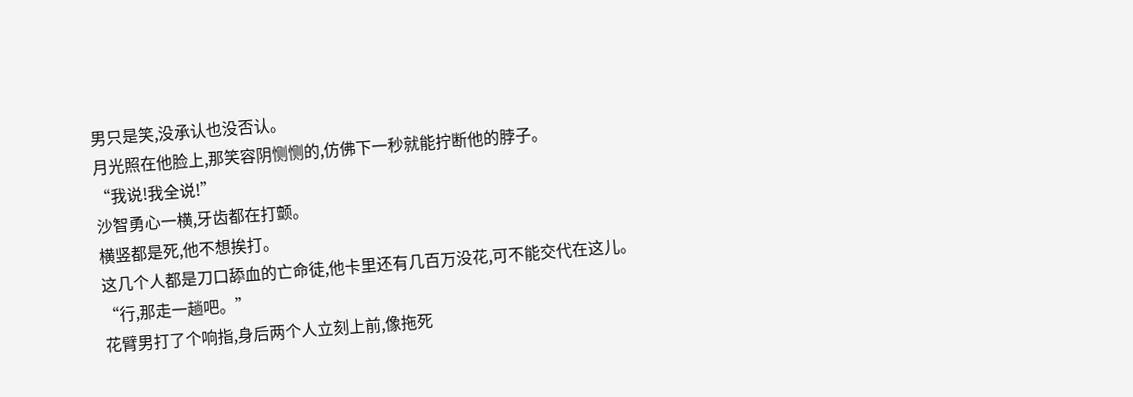男只是笑,没承认也没否认。
月光照在他脸上,那笑容阴恻恻的,仿佛下一秒就能拧断他的脖子。
“我说!我全说!”
沙智勇心一横,牙齿都在打颤。
横竖都是死,他不想挨打。
这几个人都是刀口舔血的亡命徒,他卡里还有几百万没花,可不能交代在这儿。
“行,那走一趟吧。”
花臂男打了个响指,身后两个人立刻上前,像拖死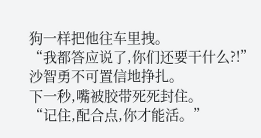狗一样把他往车里拽。
“我都答应说了,你们还要干什么?!”
沙智勇不可置信地挣扎。
下一秒,嘴被胶带死死封住。
“记住,配合点,你才能活。”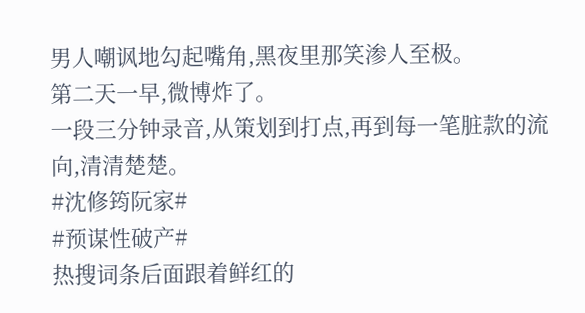男人嘲讽地勾起嘴角,黑夜里那笑渗人至极。
第二天一早,微博炸了。
一段三分钟录音,从策划到打点,再到每一笔脏款的流向,清清楚楚。
#沈修筠阮家#
#预谋性破产#
热搜词条后面跟着鲜红的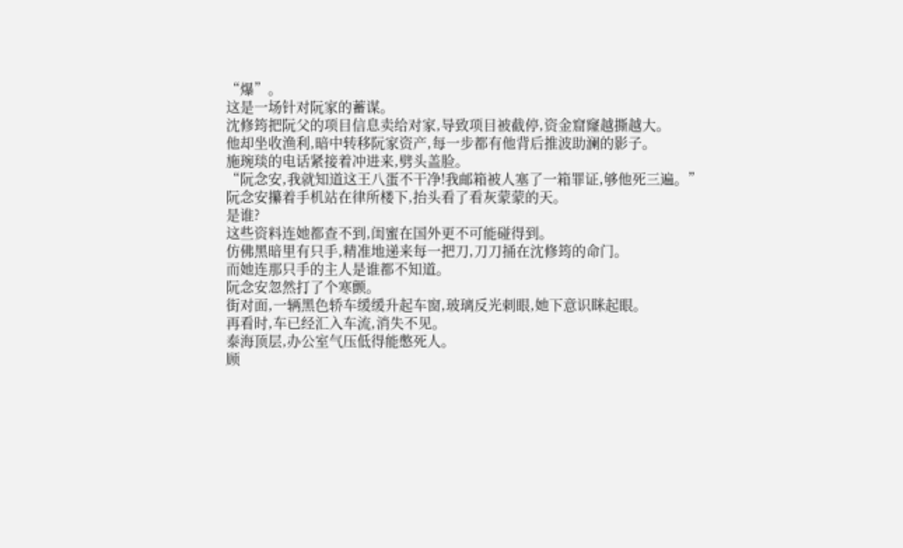“爆”。
这是一场针对阮家的蓄谋。
沈修筠把阮父的项目信息卖给对家,导致项目被截停,资金窟窿越撕越大。
他却坐收渔利,暗中转移阮家资产,每一步都有他背后推波助澜的影子。
施琬琰的电话紧接着冲进来,劈头盖脸。
“阮念安,我就知道这王八蛋不干净!我邮箱被人塞了一箱罪证,够他死三遍。”
阮念安攥着手机站在律所楼下,抬头看了看灰蒙蒙的天。
是谁?
这些资料连她都查不到,闺蜜在国外更不可能碰得到。
仿佛黑暗里有只手,精准地递来每一把刀,刀刀捅在沈修筠的命门。
而她连那只手的主人是谁都不知道。
阮念安忽然打了个寒颤。
街对面,一辆黑色轿车缓缓升起车窗,玻璃反光刺眼,她下意识眯起眼。
再看时,车已经汇入车流,消失不见。
泰海顶层,办公室气压低得能憋死人。
顾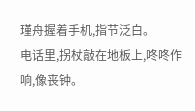瑾舟握着手机,指节泛白。
电话里,拐杖敲在地板上,咚咚作响,像丧钟。